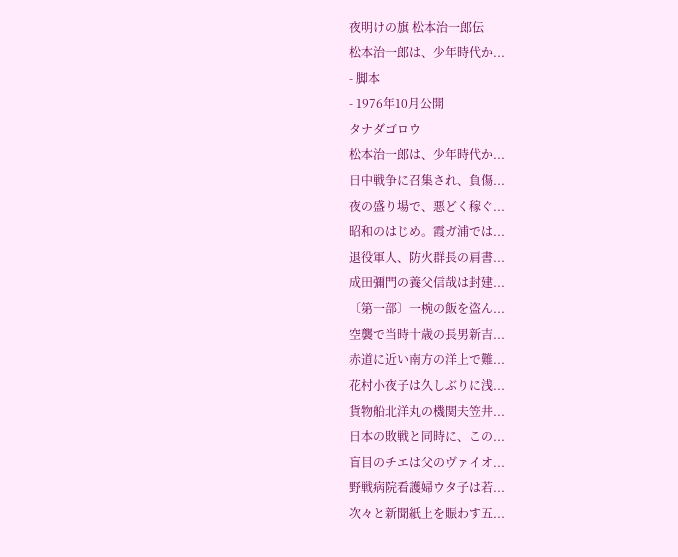夜明けの旗 松本治一郎伝
松本治一郎は、少年時代か...
- 脚本
- 1976年10月公開
タナダゴロウ
松本治一郎は、少年時代か...
日中戦争に召集され、負傷...
夜の盛り場で、悪どく稼ぐ...
昭和のはじめ。霞ガ浦では...
退役軍人、防火群長の肩書...
成田彌門の養父信哉は封建...
〔第一部〕一椀の飯を盗ん...
空襲で当時十歳の長男新吉...
赤道に近い南方の洋上で難...
花村小夜子は久しぶりに浅...
貨物船北洋丸の機関夫笠井...
日本の敗戦と同時に、この...
盲目のチエは父のヴァイオ...
野戦病院看護婦ウタ子は若...
次々と新聞紙上を賑わす五...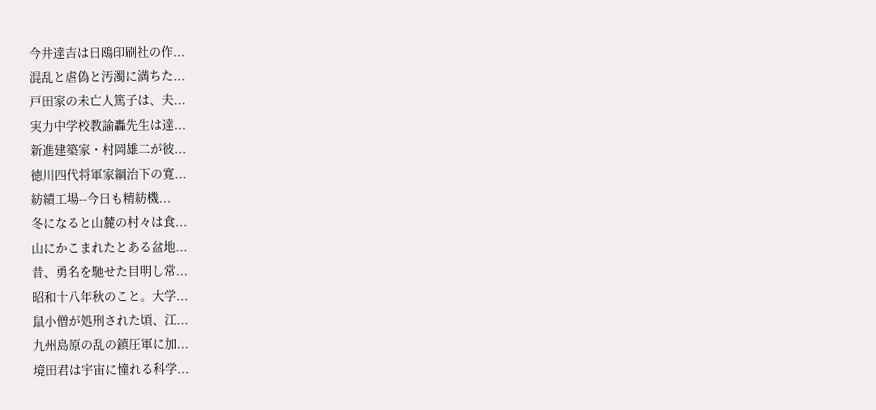今井達吉は日鴎印刷社の作...
混乱と虐偽と汚濁に満ちた...
戸田家の未亡人篤子は、夫...
実力中学校教諭轟先生は達...
新進建築家・村岡雄二が彼...
徳川四代将軍家綱治下の寛...
紡績工場--今日も精紡機...
冬になると山麓の村々は食...
山にかこまれたとある盆地...
昔、勇名を馳せた目明し常...
昭和十八年秋のこと。大学...
鼠小僧が処刑された頃、江...
九州島原の乱の鎮圧軍に加...
境田君は宇宙に憧れる科学...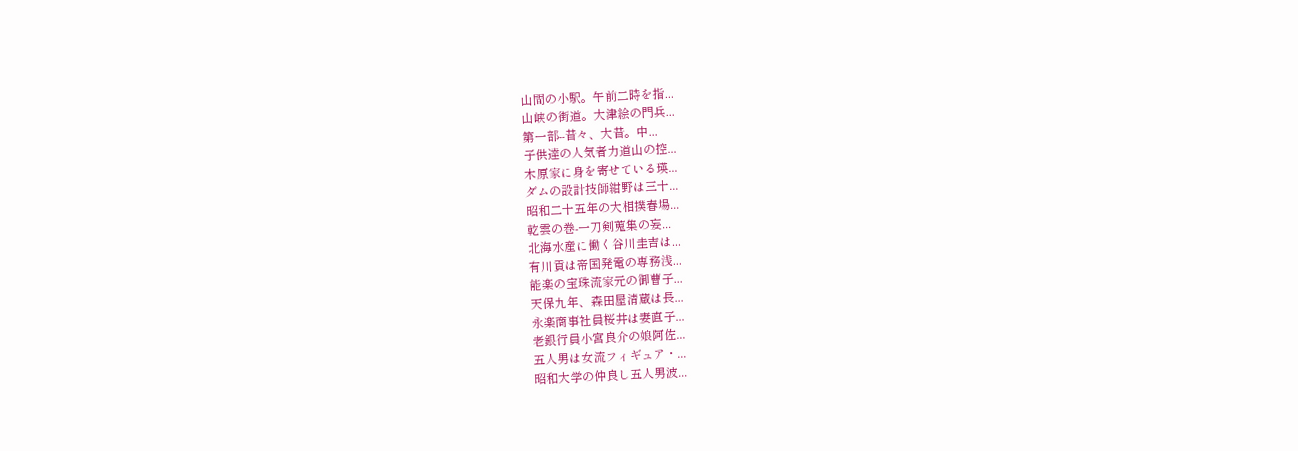山間の小駅。午前二時を指...
山峡の街道。大津絵の門兵...
第一部--昔々、大昔。中...
子供達の人気者力道山の控...
木原家に身を寄せている瑛...
ダムの設計技師紺野は三十...
昭和二十五年の大相撲春場...
乾雲の巻-一刀剣蒐集の妄...
北海水産に働く谷川圭吉は...
有川貢は帝国発電の専務浅...
能楽の宝珠流家元の御曹子...
天保九年、森田屋清蔵は長...
永楽商事社員桜井は妻直子...
老銀行員小宮良介の娘阿佐...
五人男は女流フィギュア・...
昭和大学の仲良し五人男波...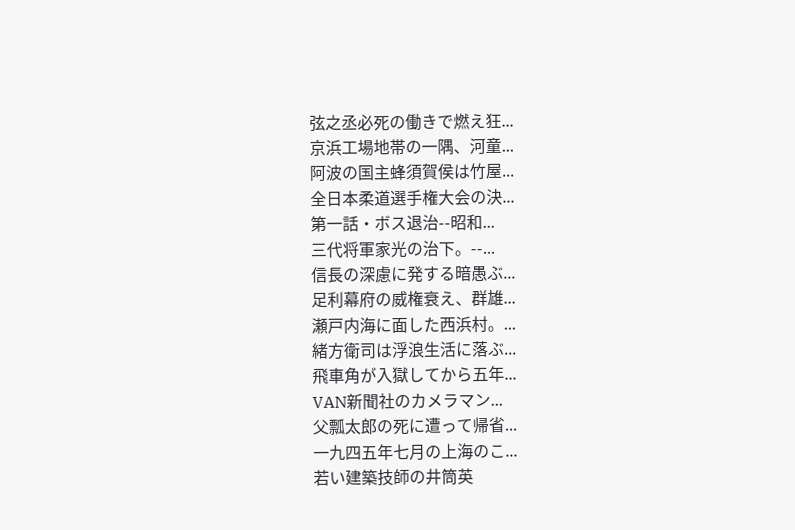弦之丞必死の働きで燃え狂...
京浜工場地帯の一隅、河童...
阿波の国主蜂須賀侯は竹屋...
全日本柔道選手権大会の決...
第一話・ボス退治--昭和...
三代将軍家光の治下。--...
信長の深慮に発する暗愚ぶ...
足利幕府の威権衰え、群雄...
瀬戸内海に面した西浜村。...
緒方衛司は浮浪生活に落ぶ...
飛車角が入獄してから五年...
VAN新聞社のカメラマン...
父瓢太郎の死に遭って帰省...
一九四五年七月の上海のこ...
若い建築技師の井筒英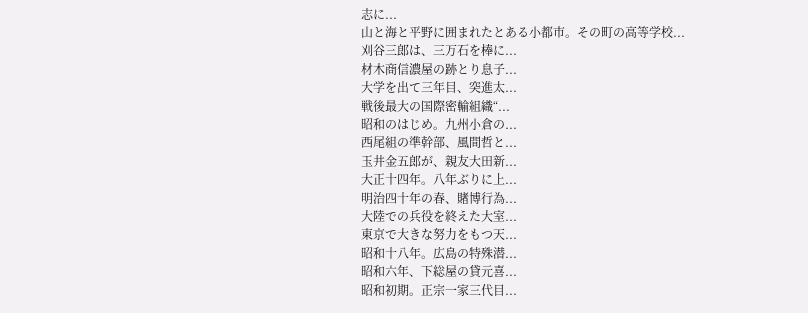志に...
山と海と平野に囲まれたとある小都市。その町の高等学校...
刈谷三郎は、三万石を棒に...
材木商信濃屋の跡とり息子...
大学を出て三年目、突進太...
戦後最大の国際密輸組織“...
昭和のはじめ。九州小倉の...
西尾組の準幹部、風間哲と...
玉井金五郎が、親友大田新...
大正十四年。八年ぶりに上...
明治四十年の春、賭博行為...
大陸での兵役を終えた大室...
東京で大きな努力をもつ天...
昭和十八年。広島の特殊潜...
昭和六年、下総屋の貸元喜...
昭和初期。正宗一家三代目...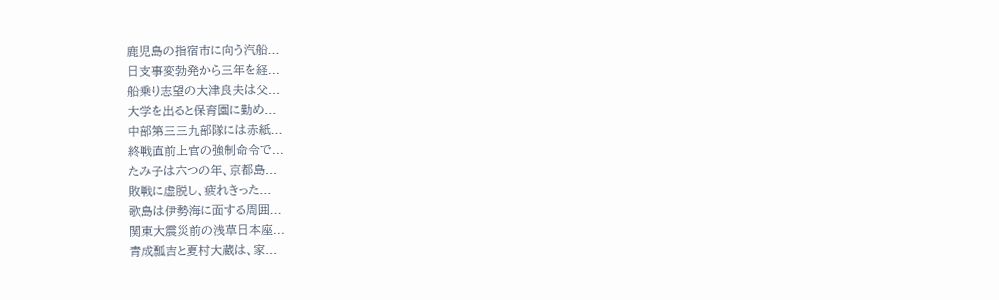鹿児島の指宿市に向う汽船...
日支事変勃発から三年を経...
船乗り志望の大津良夫は父...
大学を出ると保育園に勤め...
中部第三三九部隊には赤紙...
終戦直前上官の強制命令で...
たみ子は六つの年、京都島...
敗戦に虚脱し、疲れきった...
歌島は伊勢海に面する周囲...
関東大震災前の浅草日本座...
青成瓢吉と夏村大蔵は、家...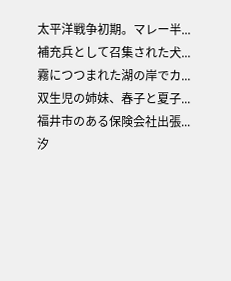太平洋戦争初期。マレー半...
補充兵として召集された犬...
霧につつまれた湖の岸でカ...
双生児の姉妹、春子と夏子...
福井市のある保険会社出張...
汐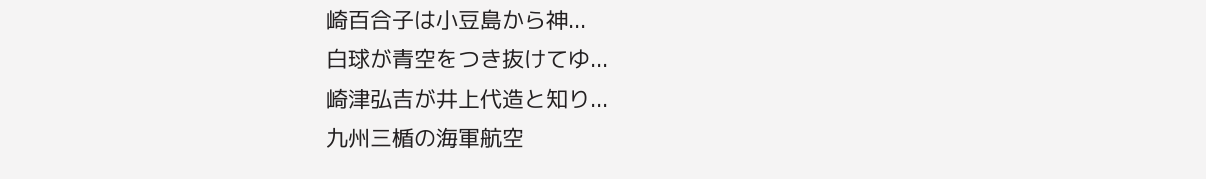崎百合子は小豆島から神...
白球が青空をつき抜けてゆ...
崎津弘吉が井上代造と知り...
九州三楯の海軍航空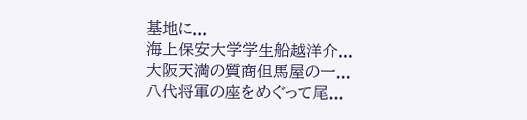基地に...
海上保安大学学生船越洋介...
大阪天満の質商但馬屋の一...
八代将軍の座をめぐって尾...